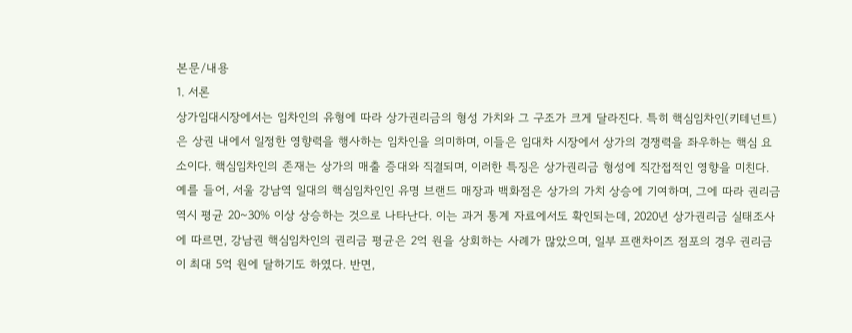본문/내용
1. 서론
상가임대시장에서는 임차인의 유형에 따라 상가권리금의 형성 가치와 그 구조가 크게 달라진다. 특히 핵심임차인(키테넌트)은 상권 내에서 일정한 영향력을 행사하는 임차인을 의미하며, 이들은 임대차 시장에서 상가의 경쟁력을 좌우하는 핵심 요소이다. 핵심임차인의 존재는 상가의 매출 증대와 직결되며, 이러한 특징은 상가권리금 형성에 직간접적인 영향을 미친다. 예를 들어, 서울 강남역 일대의 핵심임차인인 유명 브랜드 매장과 백화점은 상가의 가치 상승에 기여하며, 그에 따라 권리금 역시 평균 20~30% 이상 상승하는 것으로 나타난다. 이는 과거 통계 자료에서도 확인되는데, 2020년 상가권리금 실태조사에 따르면, 강남권 핵심임차인의 권리금 평균은 2억 원을 상회하는 사례가 많았으며, 일부 프랜차이즈 점포의 경우 권리금이 최대 5억 원에 달하기도 하였다. 반면,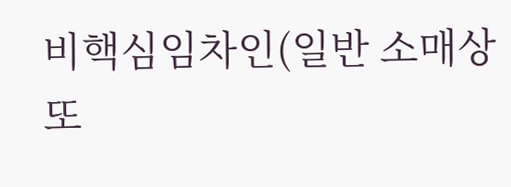비핵심임차인(일반 소매상 또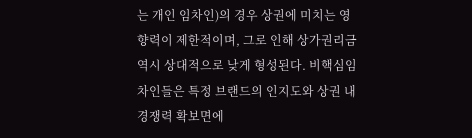는 개인 임차인)의 경우 상권에 미치는 영향력이 제한적이며, 그로 인해 상가권리금 역시 상대적으로 낮게 형성된다. 비핵심임차인들은 특정 브랜드의 인지도와 상권 내 경쟁력 확보면에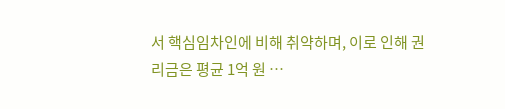서 핵심임차인에 비해 취약하며, 이로 인해 권리금은 평균 1억 원 …